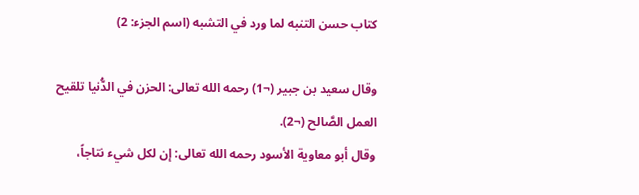كتاب حسن التنبه لما ورد في التشبه (اسم الجزء: 2)

وقال سعيد بن جبير (¬1) رحمه الله تعالى: الحزن في الدُّنيا تلقيح العمل الصَّالح (¬2).
وقال أبو معاوية الأسود رحمه الله تعالى: إن لكل شيء نتاجاً،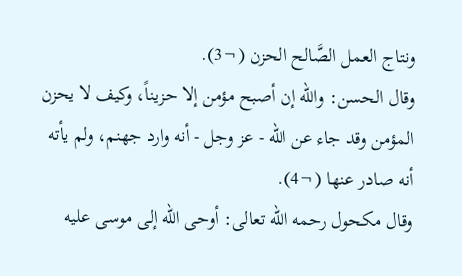ونتاج العمل الصَّالح الحزن (¬3).
وقال الحسن: والله إن أصبح مؤمن إلا حزيناً، وكيف لا يحزن المؤمن وقد جاء عن الله - عز وجل - أنه وارد جهنم، ولم يأته أنه صادر عنها (¬4).
وقال مكحول رحمه الله تعالى: أوحى الله إلى موسى عليه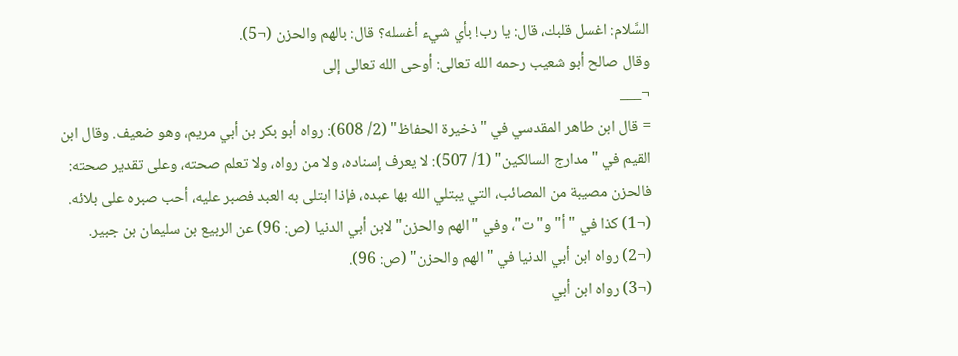السَّلام: اغسل قلبك، قال: يا رب! بأي شيء أغسله؟ قال: بالهم والحزن (¬5).
وقال صالح أبو شعيب رحمه الله تعالى: أوحى الله تعالى إلى
¬___
= قال ابن طاهر المقدسي في "ذخيرة الحفاظ" (2/ 608): رواه أبو بكر بن أبي مريم، وهو ضعيف. وقال ابن القيم في "مدارج السالكين" (1/ 507): لا يعرف إسناده، ولا من رواه، ولا تعلم صحته، وعلى تقدير صحته: فالحزن مصيبة من المصائب، التي يبتلي الله بها عبده، فإذا ابتلى به العبد فصبر عليه، أحب صبره على بلائه.
(¬1) كذا في "أ" و"ت"، وفي "الهم والحزن" لابن أبي الدنيا (ص: 96) عن الربيع بن سليمان بن جبير.
(¬2) رواه ابن أبي الدنيا في "الهم والحزن" (ص: 96).
(¬3) رواه ابن أبي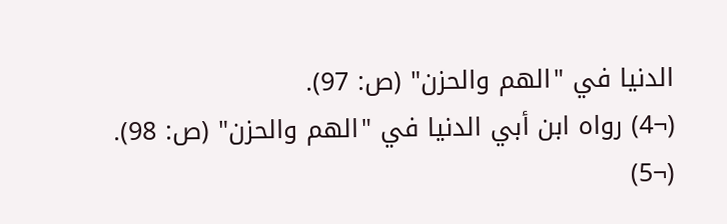الدنيا في "الهم والحزن" (ص: 97).
(¬4) رواه ابن أبي الدنيا في "الهم والحزن" (ص: 98).
(¬5)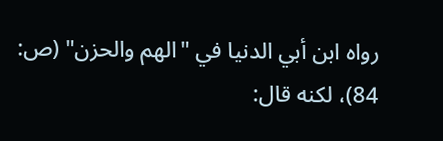رواه ابن أبي الدنيا في "الهم والحزن" (ص: 84)، لكنه قال: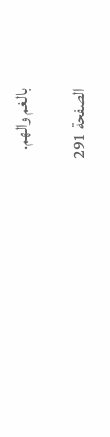بالغم والهم.

الصفحة 291